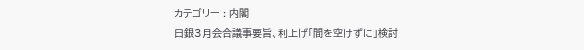カテゴリー : 内閣
日銀3月会合議事要旨、利上げ「間を空けずに」検討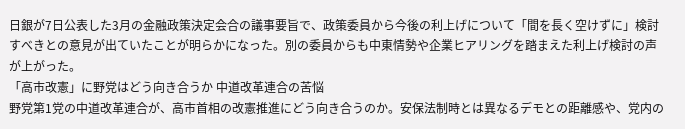日銀が7日公表した3月の金融政策決定会合の議事要旨で、政策委員から今後の利上げについて「間を長く空けずに」検討すべきとの意見が出ていたことが明らかになった。別の委員からも中東情勢や企業ヒアリングを踏まえた利上げ検討の声が上がった。
「高市改憲」に野党はどう向き合うか 中道改革連合の苦悩
野党第1党の中道改革連合が、高市首相の改憲推進にどう向き合うのか。安保法制時とは異なるデモとの距離感や、党内の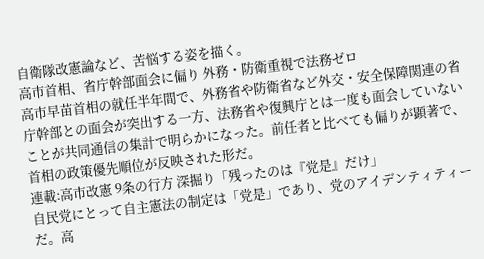自衛隊改憲論など、苦悩する姿を描く。
高市首相、省庁幹部面会に偏り 外務・防衛重視で法務ゼロ
高市早苗首相の就任半年間で、外務省や防衛省など外交・安全保障関連の省庁幹部との面会が突出する一方、法務省や復興庁とは一度も面会していないことが共同通信の集計で明らかになった。前任者と比べても偏りが顕著で、首相の政策優先順位が反映された形だ。
連載:高市改憲 9条の行方 深掘り「残ったのは『党是』だけ」
自民党にとって自主憲法の制定は「党是」であり、党のアイデンティティーだ。高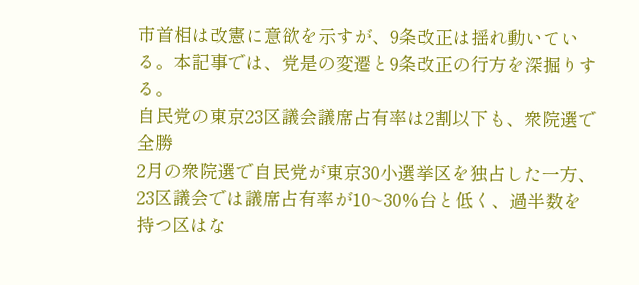市首相は改憲に意欲を示すが、9条改正は揺れ動いている。本記事では、党是の変遷と9条改正の行方を深掘りする。
自民党の東京23区議会議席占有率は2割以下も、衆院選で全勝
2月の衆院選で自民党が東京30小選挙区を独占した一方、23区議会では議席占有率が10~30%台と低く、過半数を持つ区はな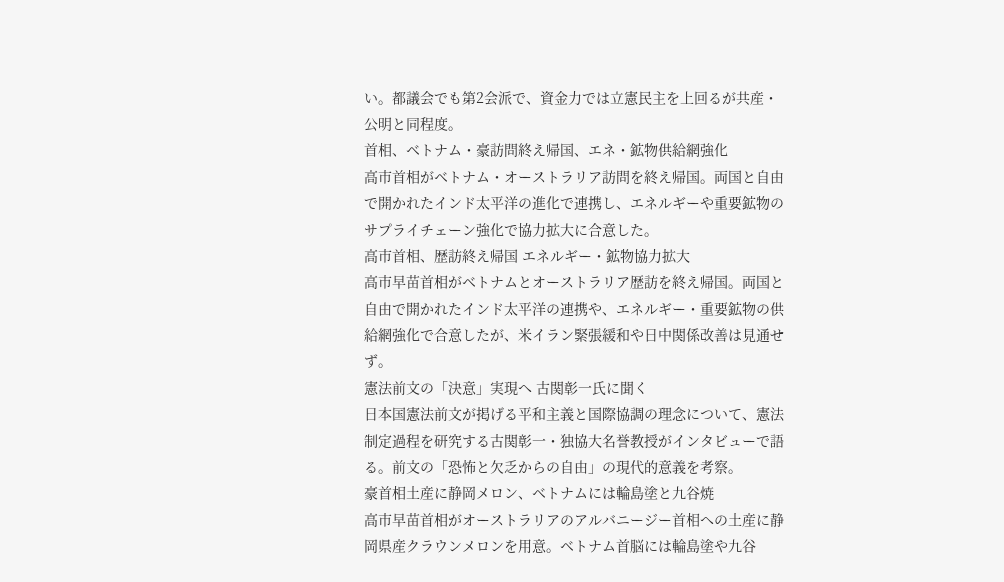い。都議会でも第2会派で、資金力では立憲民主を上回るが共産・公明と同程度。
首相、ベトナム・豪訪問終え帰国、エネ・鉱物供給網強化
高市首相がベトナム・オーストラリア訪問を終え帰国。両国と自由で開かれたインド太平洋の進化で連携し、エネルギーや重要鉱物のサプライチェーン強化で協力拡大に合意した。
高市首相、歴訪終え帰国 エネルギー・鉱物協力拡大
高市早苗首相がベトナムとオーストラリア歴訪を終え帰国。両国と自由で開かれたインド太平洋の連携や、エネルギー・重要鉱物の供給網強化で合意したが、米イラン緊張緩和や日中関係改善は見通せず。
憲法前文の「決意」実現へ 古関彰一氏に聞く
日本国憲法前文が掲げる平和主義と国際協調の理念について、憲法制定過程を研究する古関彰一・独協大名誉教授がインタビューで語る。前文の「恐怖と欠乏からの自由」の現代的意義を考察。
豪首相土産に静岡メロン、ベトナムには輪島塗と九谷焼
高市早苗首相がオーストラリアのアルバニージー首相への土産に静岡県産クラウンメロンを用意。ベトナム首脳には輪島塗や九谷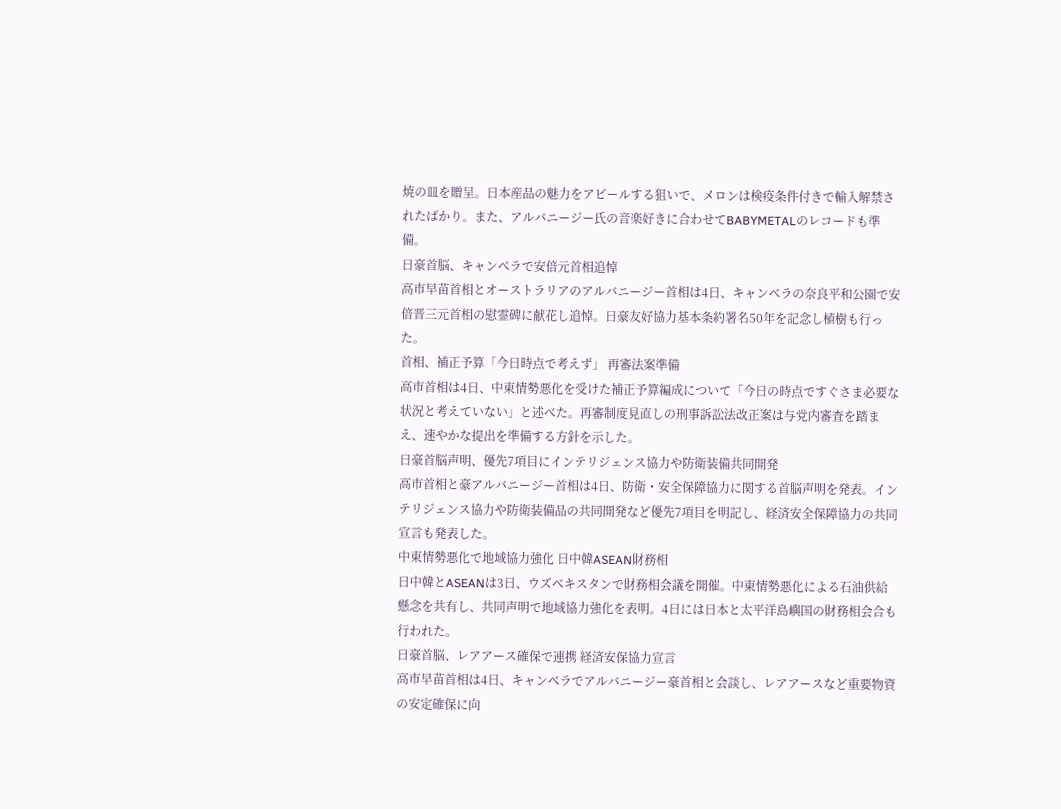焼の皿を贈呈。日本産品の魅力をアピールする狙いで、メロンは検疫条件付きで輸入解禁されたばかり。また、アルバニージー氏の音楽好きに合わせてBABYMETALのレコードも準備。
日豪首脳、キャンベラで安倍元首相追悼
高市早苗首相とオーストラリアのアルバニージー首相は4日、キャンベラの奈良平和公園で安倍晋三元首相の慰霊碑に献花し追悼。日豪友好協力基本条約署名50年を記念し植樹も行った。
首相、補正予算「今日時点で考えず」 再審法案準備
高市首相は4日、中東情勢悪化を受けた補正予算編成について「今日の時点ですぐさま必要な状況と考えていない」と述べた。再審制度見直しの刑事訴訟法改正案は与党内審査を踏まえ、速やかな提出を準備する方針を示した。
日豪首脳声明、優先7項目にインテリジェンス協力や防衛装備共同開発
高市首相と豪アルバニージー首相は4日、防衛・安全保障協力に関する首脳声明を発表。インテリジェンス協力や防衛装備品の共同開発など優先7項目を明記し、経済安全保障協力の共同宣言も発表した。
中東情勢悪化で地域協力強化 日中韓ASEAN財務相
日中韓とASEANは3日、ウズベキスタンで財務相会議を開催。中東情勢悪化による石油供給懸念を共有し、共同声明で地域協力強化を表明。4日には日本と太平洋島嶼国の財務相会合も行われた。
日豪首脳、レアアース確保で連携 経済安保協力宣言
高市早苗首相は4日、キャンベラでアルバニージー豪首相と会談し、レアアースなど重要物資の安定確保に向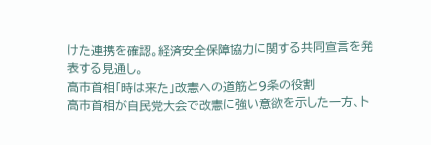けた連携を確認。経済安全保障協力に関する共同宣言を発表する見通し。
高市首相「時は来た」改憲への道筋と9条の役割
高市首相が自民党大会で改憲に強い意欲を示した一方、ト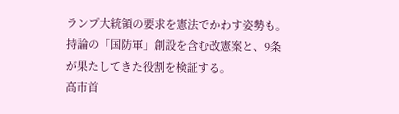ランプ大統領の要求を憲法でかわす姿勢も。持論の「国防軍」創設を含む改憲案と、9条が果たしてきた役割を検証する。
高市首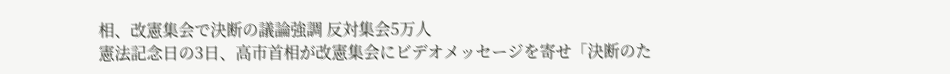相、改憲集会で決断の議論強調 反対集会5万人
憲法記念日の3日、高市首相が改憲集会にビデオメッセージを寄せ「決断のた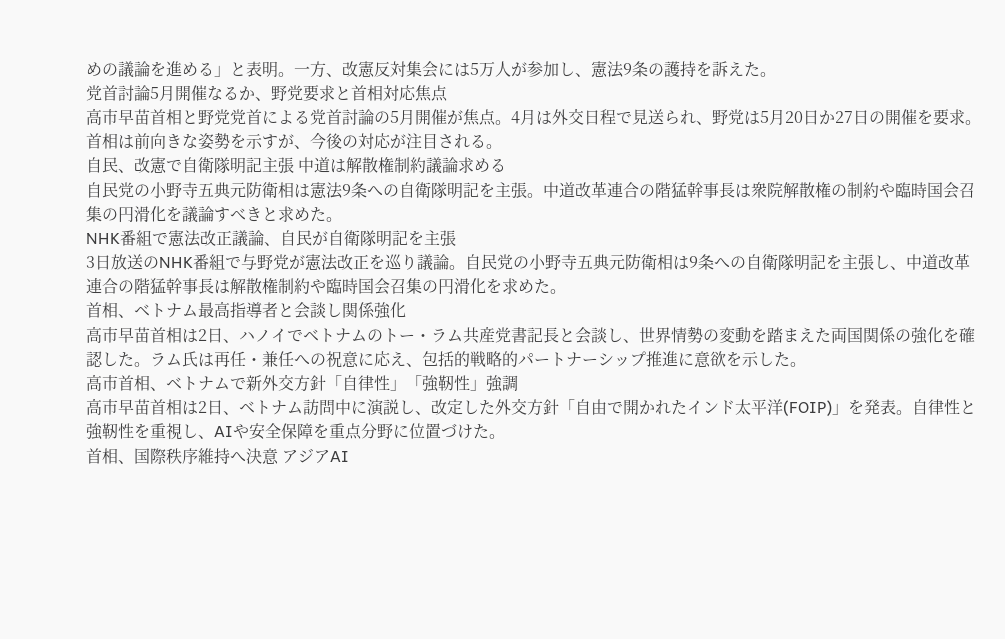めの議論を進める」と表明。一方、改憲反対集会には5万人が参加し、憲法9条の護持を訴えた。
党首討論5月開催なるか、野党要求と首相対応焦点
高市早苗首相と野党党首による党首討論の5月開催が焦点。4月は外交日程で見送られ、野党は5月20日か27日の開催を要求。首相は前向きな姿勢を示すが、今後の対応が注目される。
自民、改憲で自衛隊明記主張 中道は解散権制約議論求める
自民党の小野寺五典元防衛相は憲法9条への自衛隊明記を主張。中道改革連合の階猛幹事長は衆院解散権の制約や臨時国会召集の円滑化を議論すべきと求めた。
NHK番組で憲法改正議論、自民が自衛隊明記を主張
3日放送のNHK番組で与野党が憲法改正を巡り議論。自民党の小野寺五典元防衛相は9条への自衛隊明記を主張し、中道改革連合の階猛幹事長は解散権制約や臨時国会召集の円滑化を求めた。
首相、ベトナム最高指導者と会談し関係強化
高市早苗首相は2日、ハノイでベトナムのトー・ラム共産党書記長と会談し、世界情勢の変動を踏まえた両国関係の強化を確認した。ラム氏は再任・兼任への祝意に応え、包括的戦略的パートナーシップ推進に意欲を示した。
高市首相、ベトナムで新外交方針「自律性」「強靭性」強調
高市早苗首相は2日、ベトナム訪問中に演説し、改定した外交方針「自由で開かれたインド太平洋(FOIP)」を発表。自律性と強靭性を重視し、AIや安全保障を重点分野に位置づけた。
首相、国際秩序維持へ決意 アジアAI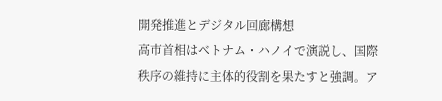開発推進とデジタル回廊構想
高市首相はベトナム・ハノイで演説し、国際秩序の維持に主体的役割を果たすと強調。ア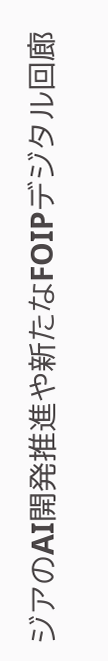ジアのAI開発推進や新たなFOIPデジタル回廊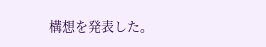構想を発表した。